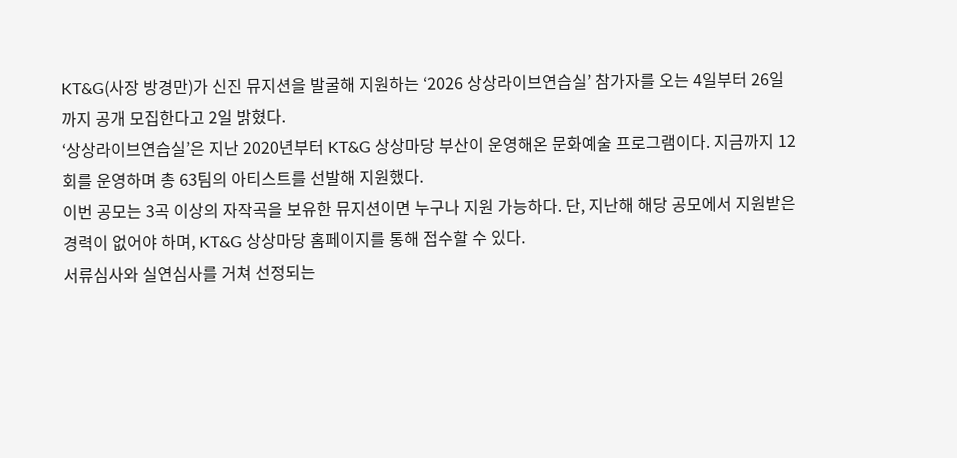KT&G(사장 방경만)가 신진 뮤지션을 발굴해 지원하는 ‘2026 상상라이브연습실’ 참가자를 오는 4일부터 26일까지 공개 모집한다고 2일 밝혔다.
‘상상라이브연습실’은 지난 2020년부터 KT&G 상상마당 부산이 운영해온 문화예술 프로그램이다. 지금까지 12회를 운영하며 총 63팀의 아티스트를 선발해 지원했다.
이번 공모는 3곡 이상의 자작곡을 보유한 뮤지션이면 누구나 지원 가능하다. 단, 지난해 해당 공모에서 지원받은 경력이 없어야 하며, KT&G 상상마당 홈페이지를 통해 접수할 수 있다.
서류심사와 실연심사를 거쳐 선정되는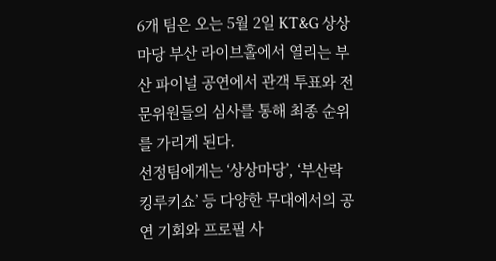6개 팀은 오는 5월 2일 KT&G 상상마당 부산 라이브홀에서 열리는 부산 파이널 공연에서 관객 투표와 전문위원들의 심사를 통해 최종 순위를 가리게 된다.
선정팀에게는 ‘상상마당’, ‘부산락킹루키쇼’ 등 다양한 무대에서의 공연 기회와 프로필 사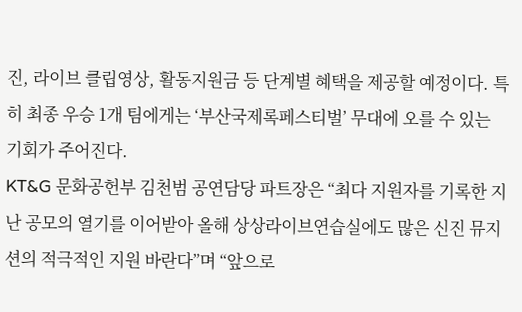진, 라이브 클립영상, 활동지원금 등 단계별 혜택을 제공할 예정이다. 특히 최종 우승 1개 팀에게는 ‘부산국제록페스티벌’ 무대에 오를 수 있는 기회가 주어진다.
KT&G 문화공헌부 김천범 공연담당 파트장은 “최다 지원자를 기록한 지난 공모의 열기를 이어받아 올해 상상라이브연습실에도 많은 신진 뮤지션의 적극적인 지원 바란다”며 “앞으로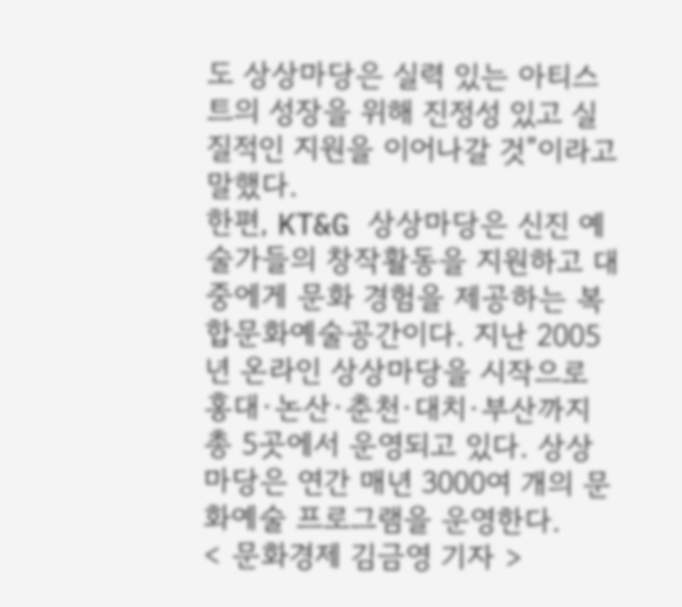도 상상마당은 실력 있는 아티스트의 성장을 위해 진정성 있고 실질적인 지원을 이어나갈 것”이라고 말했다.
한편, KT&G 상상마당은 신진 예술가들의 창작활동을 지원하고 대중에게 문화 경험을 제공하는 복합문화예술공간이다. 지난 2005년 온라인 상상마당을 시작으로 홍대·논산·춘천·대치·부산까지 총 5곳에서 운영되고 있다. 상상마당은 연간 매년 3000여 개의 문화예술 프로그램을 운영한다.
< 문화경제 김금영 기자 >